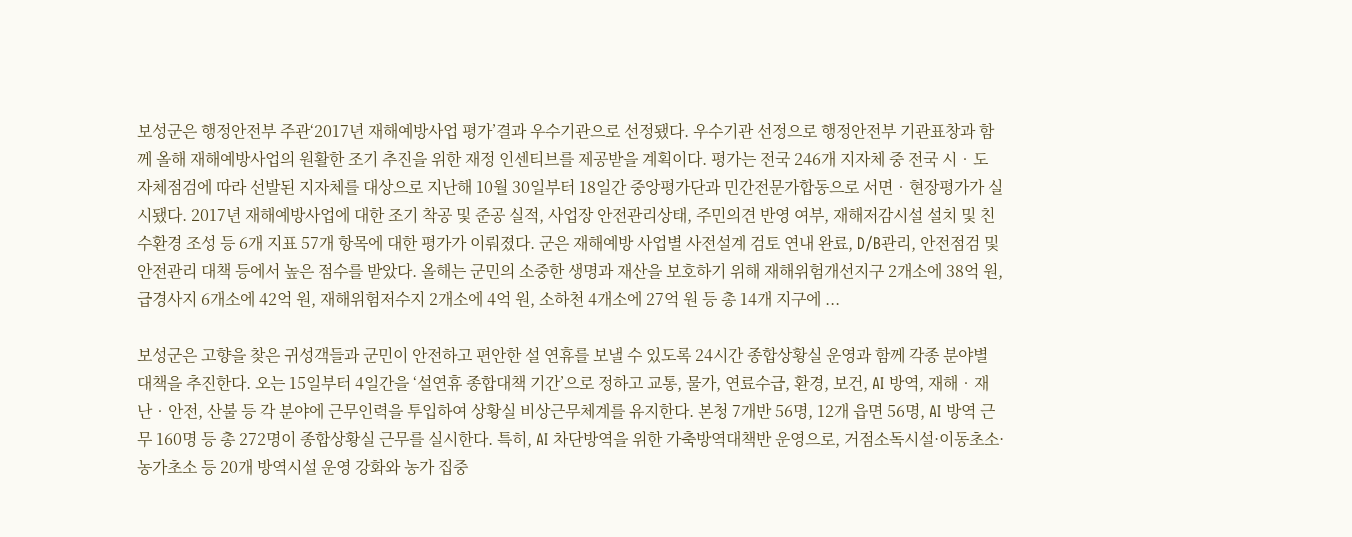보성군은 행정안전부 주관‘2017년 재해예방사업 평가’결과 우수기관으로 선정됐다. 우수기관 선정으로 행정안전부 기관표창과 함께 올해 재해예방사업의 원활한 조기 추진을 위한 재정 인센티브를 제공받을 계획이다. 평가는 전국 246개 지자체 중 전국 시‧도 자체점검에 따라 선발된 지자체를 대상으로 지난해 10월 30일부터 18일간 중앙평가단과 민간전문가합동으로 서면‧현장평가가 실시됐다. 2017년 재해예방사업에 대한 조기 착공 및 준공 실적, 사업장 안전관리상태, 주민의견 반영 여부, 재해저감시설 설치 및 친수환경 조성 등 6개 지표 57개 항목에 대한 평가가 이뤄졌다. 군은 재해예방 사업별 사전설계 검토 연내 완료, D/B관리, 안전점검 및 안전관리 대책 등에서 높은 점수를 받았다. 올해는 군민의 소중한 생명과 재산을 보호하기 위해 재해위험개선지구 2개소에 38억 원, 급경사지 6개소에 42억 원, 재해위험저수지 2개소에 4억 원, 소하천 4개소에 27억 원 등 총 14개 지구에 ...

보성군은 고향을 찾은 귀성객들과 군민이 안전하고 편안한 설 연휴를 보낼 수 있도록 24시간 종합상황실 운영과 함께 각종 분야별 대책을 추진한다. 오는 15일부터 4일간을 ‘설연휴 종합대책 기간’으로 정하고 교통, 물가, 연료수급, 환경, 보건, AI 방역, 재해‧재난‧안전, 산불 등 각 분야에 근무인력을 투입하여 상황실 비상근무체계를 유지한다. 본청 7개반 56명, 12개 읍면 56명, AI 방역 근무 160명 등 총 272명이 종합상황실 근무를 실시한다. 특히, AI 차단방역을 위한 가축방역대책반 운영으로, 거점소독시설·이동초소·농가초소 등 20개 방역시설 운영 강화와 농가 집중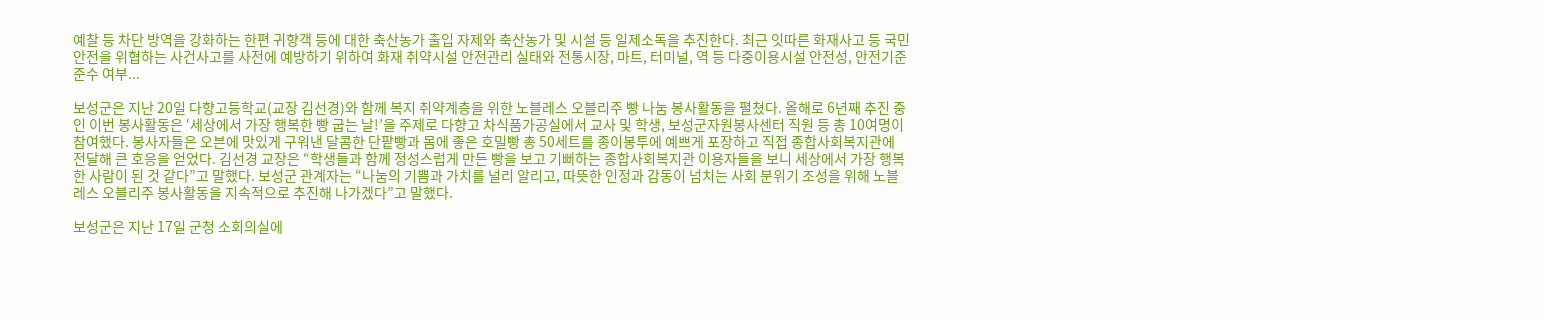예찰 등 차단 방역을 강화하는 한편 귀향객 등에 대한 축산농가 출입 자제와 축산농가 및 시설 등 일제소독을 추진한다. 최근 잇따른 화재사고 등 국민안전을 위협하는 사건사고를 사전에 예방하기 위하여 화재 취약시설 안전관리 실태와 전통시장, 마트, 터미널, 역 등 다중이용시설 안전성, 안전기준 준수 여부...

보성군은 지난 20일 다향고등학교(교장 김선경)와 함께 복지 취약계층을 위한 노블레스 오블리주 빵 나눔 봉사활동을 펼쳤다. 올해로 6년째 추진 중인 이번 봉사활동은 ‘세상에서 가장 행복한 빵 굽는 날!’을 주제로 다향고 차식품가공실에서 교사 및 학생, 보성군자원봉사센터 직원 등 총 10여명이 참여했다. 봉사자들은 오븐에 맛있게 구워낸 달콤한 단팥빵과 몸에 좋은 호밀빵 총 50세트를 종이봉투에 예쁘게 포장하고 직접 종합사회복지관에 전달해 큰 호응을 얻었다. 김선경 교장은 “학생들과 함께 정성스럽게 만든 빵을 보고 기뻐하는 종합사회복지관 이용자들을 보니 세상에서 가장 행복한 사람이 된 것 같다”고 말했다. 보성군 관계자는 “나눔의 기쁨과 가치를 널리 알리고, 따뜻한 인정과 감동이 넘치는 사회 분위기 조성을 위해 노블레스 오블리주 봉사활동을 지속적으로 추진해 나가겠다”고 말했다.

보성군은 지난 17일 군청 소회의실에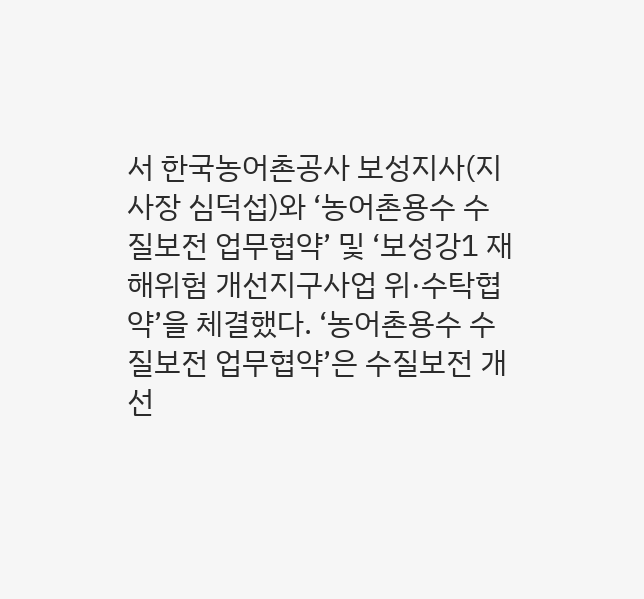서 한국농어촌공사 보성지사(지사장 심덕섭)와 ‘농어촌용수 수질보전 업무협약’ 및 ‘보성강1 재해위험 개선지구사업 위·수탁협약’을 체결했다. ‘농어촌용수 수질보전 업무협약’은 수질보전 개선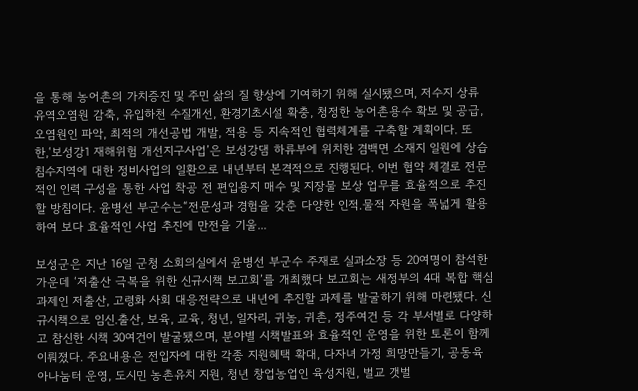을 통해 농어촌의 가치증진 및 주민 삶의 질 향상에 기여하기 위해 실시됐으며, 저수지 상류 유역오염원 감축, 유입하천 수질개선, 환경기초시설 확충, 청정한 농어촌용수 확보 및 공급, 오염원인 파악, 최적의 개선공법 개발, 적용 등 지속적인 협력체계를 구축할 계획이다. 또한,‘보성강1 재해위험 개선지구사업’은 보성강댐 하류부에 위치한 겸백면 소재지 일원에 상습침수지역에 대한 정비사업의 일환으로 내년부터 본격적으로 진행된다. 이번 협약 체결로 전문적인 인력 구성을 통한 사업 착공 전 편입용지 매수 및 지장물 보상 업무를 효율적으로 추진할 방침이다. 윤병선 부군수는“전문성과 경험을 갖춘 다양한 인적․물적 자원을 폭넓게 활용하여 보다 효율적인 사업 추진에 만전을 기울...

보성군은 지난 16일 군청 소회의실에서 윤병선 부군수 주재로 실과소장 등 20여명이 참석한 가운데 ‘저출산 극복을 위한 신규시책 보고회’를 개최했다 보고회는 새정부의 4대 복합 핵심과제인 저출산, 고령화 사회 대응전략으로 내년에 추진할 과제를 발굴하기 위해 마련됐다. 신규시책으로 임신.출산, 보육, 교육, 청년, 일자리, 귀농, 귀촌, 정주여건 등 각 부서별로 다양하고 참신한 시책 30여건이 발굴됐으며, 분야별 시책발표와 효율적인 운영을 위한 토론이 함께 이뤄졌다. 주요내용은 전입자에 대한 각종 지원혜택 확대, 다자녀 가정 희망만들기, 공동육아나눔터 운영, 도시민 농촌유치 지원, 청년 창업농업인 육성지원, 벌교 갯벌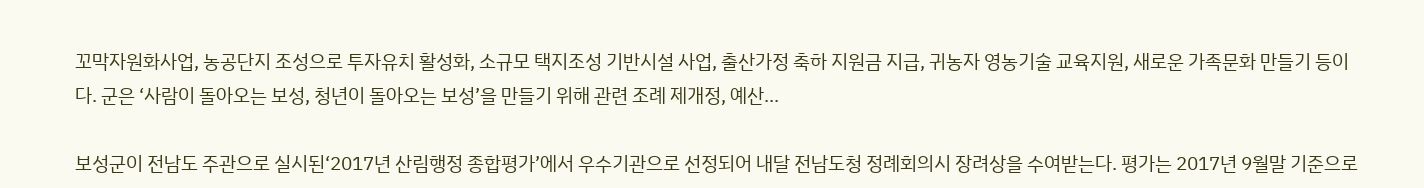꼬막자원화사업, 농공단지 조성으로 투자유치 활성화, 소규모 택지조성 기반시설 사업, 출산가정 축하 지원금 지급, 귀농자 영농기술 교육지원, 새로운 가족문화 만들기 등이다. 군은 ‘사람이 돌아오는 보성, 청년이 돌아오는 보성’을 만들기 위해 관련 조례 제개정, 예산...

보성군이 전남도 주관으로 실시된‘2017년 산림행정 종합평가’에서 우수기관으로 선정되어 내달 전남도청 정례회의시 장려상을 수여받는다. 평가는 2017년 9월말 기준으로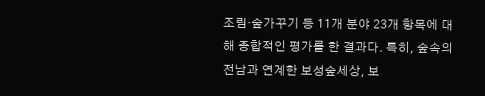조림·숲가꾸기 등 11개 분야 23개 항목에 대해 종합적인 평가를 한 결과다. 특히, 숲속의 전남과 연계한 보성숲세상, 보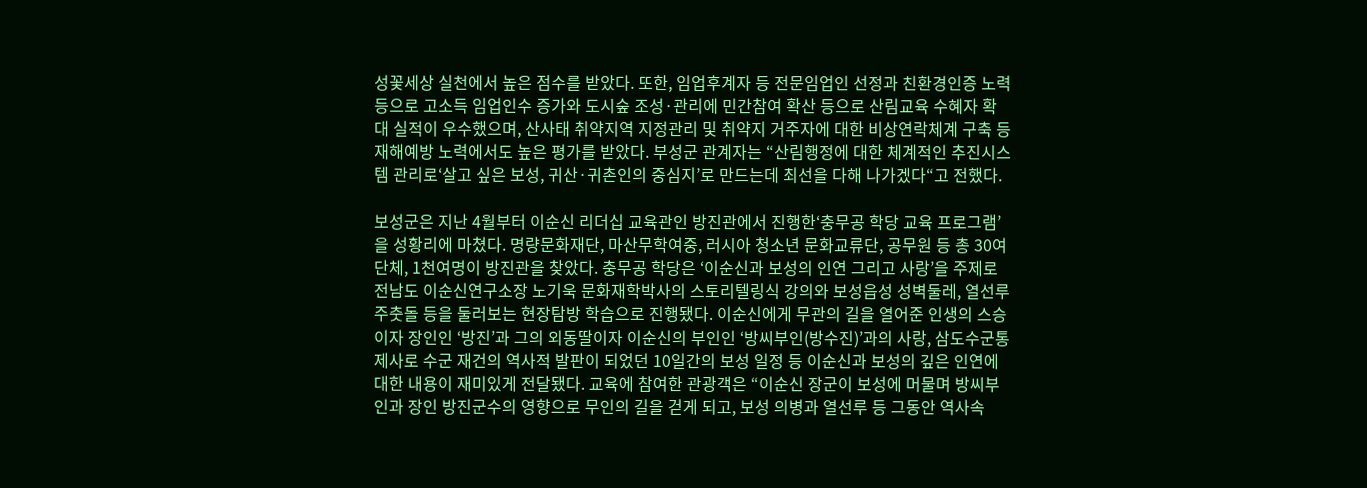성꽃세상 실천에서 높은 점수를 받았다. 또한, 임업후계자 등 전문임업인 선정과 친환경인증 노력 등으로 고소득 임업인수 증가와 도시숲 조성·관리에 민간참여 확산 등으로 산림교육 수혜자 확대 실적이 우수했으며, 산사태 취약지역 지정관리 및 취약지 거주자에 대한 비상연락체계 구축 등 재해예방 노력에서도 높은 평가를 받았다. 부성군 관계자는 “산림행정에 대한 체계적인 추진시스템 관리로‘살고 싶은 보성, 귀산·귀촌인의 중심지’로 만드는데 최선을 다해 나가겠다“고 전했다.

보성군은 지난 4월부터 이순신 리더십 교육관인 방진관에서 진행한‘충무공 학당 교육 프로그램’을 성황리에 마쳤다. 명량문화재단, 마산무학여중, 러시아 청소년 문화교류단, 공무원 등 총 30여 단체, 1천여명이 방진관을 찾았다. 충무공 학당은 ‘이순신과 보성의 인연 그리고 사랑’을 주제로 전남도 이순신연구소장 노기욱 문화재학박사의 스토리텔링식 강의와 보성읍성 성벽둘레, 열선루 주춧돌 등을 둘러보는 현장탐방 학습으로 진행됐다. 이순신에게 무관의 길을 열어준 인생의 스승이자 장인인 ‘방진’과 그의 외동딸이자 이순신의 부인인 ‘방씨부인(방수진)’과의 사랑, 삼도수군통제사로 수군 재건의 역사적 발판이 되었던 10일간의 보성 일정 등 이순신과 보성의 깊은 인연에 대한 내용이 재미있게 전달됐다. 교육에 참여한 관광객은 “이순신 장군이 보성에 머물며 방씨부인과 장인 방진군수의 영향으로 무인의 길을 걷게 되고, 보성 의병과 열선루 등 그동안 역사속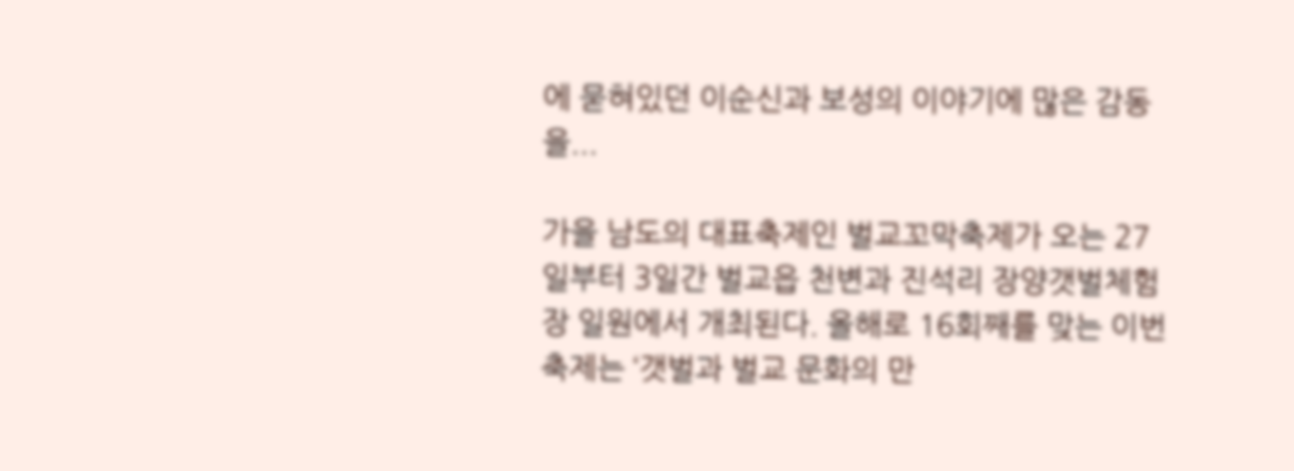에 묻혀있던 이순신과 보성의 이야기에 많은 감동을...

가을 남도의 대표축제인 벌교꼬막축제가 오는 27일부터 3일간 벌교읍 천변과 진석리 장양갯벌체험장 일원에서 개최된다. 올해로 16회째를 맞는 이번 축제는 ‘갯벌과 벌교 문화의 만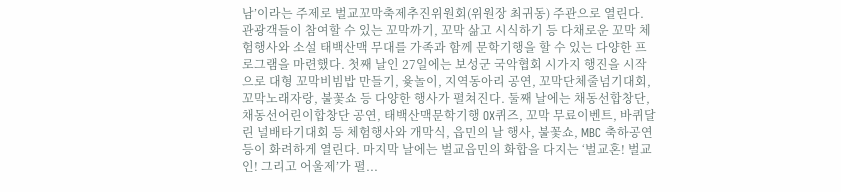남’이라는 주제로 벌교꼬막축제추진위원회(위원장 최귀동) 주관으로 열린다. 관광객들이 참여할 수 있는 꼬막까기, 꼬막 삶고 시식하기 등 다채로운 꼬막 체험행사와 소설 태백산맥 무대를 가족과 함께 문학기행을 할 수 있는 다양한 프로그램을 마련했다. 첫째 날인 27일에는 보성군 국악협회 시가지 행진을 시작으로 대형 꼬막비빔밥 만들기, 윷놀이, 지역동아리 공연, 꼬막단체줄넘기대회, 꼬막노래자랑, 불꽃쇼 등 다양한 행사가 펼쳐진다. 둘째 날에는 채동선합창단, 채동선어린이합창단 공연, 태백산맥문학기행 OX퀴즈, 꼬막 무료이벤트, 바퀴달린 널배타기대회 등 체험행사와 개막식, 읍민의 날 행사, 불꽃쇼, MBC 축하공연 등이 화려하게 열린다. 마지막 날에는 벌교읍민의 화합을 다지는 ‘벌교혼! 벌교인! 그리고 어울제’가 펼...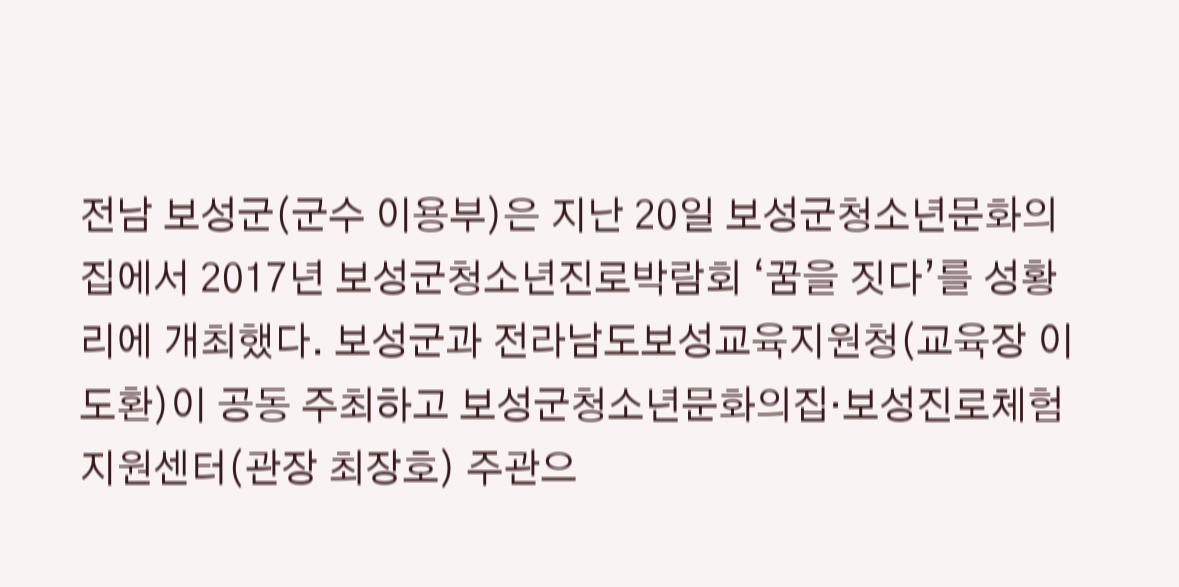전남 보성군(군수 이용부)은 지난 20일 보성군청소년문화의집에서 2017년 보성군청소년진로박람회 ‘꿈을 짓다’를 성황리에 개최했다. 보성군과 전라남도보성교육지원청(교육장 이도환)이 공동 주최하고 보성군청소년문화의집·보성진로체험지원센터(관장 최장호) 주관으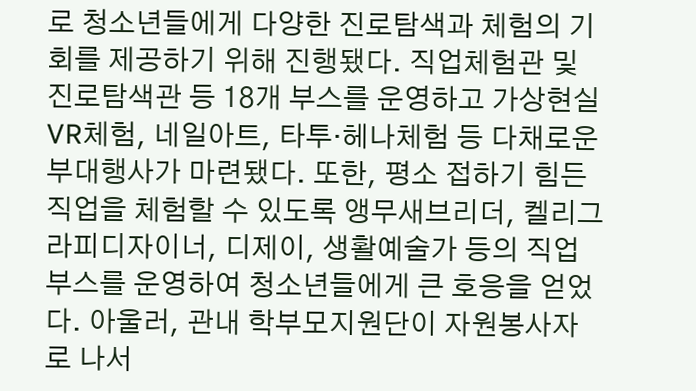로 청소년들에게 다양한 진로탐색과 체험의 기회를 제공하기 위해 진행됐다. 직업체험관 및 진로탐색관 등 18개 부스를 운영하고 가상현실 VR체험, 네일아트, 타투·헤나체험 등 다채로운 부대행사가 마련됐다. 또한, 평소 접하기 힘든 직업을 체험할 수 있도록 앵무새브리더, 켈리그라피디자이너, 디제이, 생활예술가 등의 직업부스를 운영하여 청소년들에게 큰 호응을 얻었다. 아울러, 관내 학부모지원단이 자원봉사자로 나서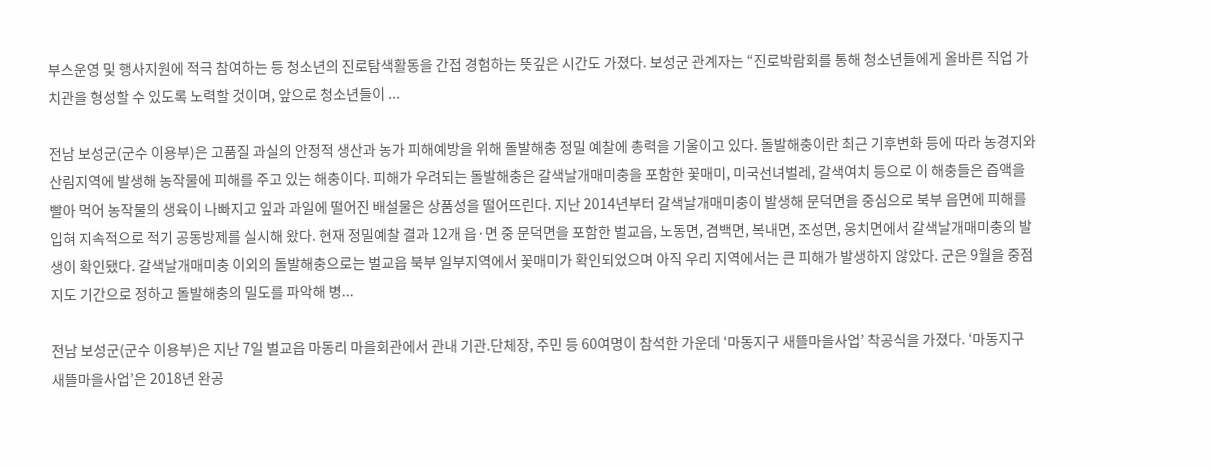부스운영 및 행사지원에 적극 참여하는 등 청소년의 진로탐색활동을 간접 경험하는 뜻깊은 시간도 가졌다. 보성군 관계자는 “진로박람회를 통해 청소년들에게 올바른 직업 가치관을 형성할 수 있도록 노력할 것이며, 앞으로 청소년들이 ...

전남 보성군(군수 이용부)은 고품질 과실의 안정적 생산과 농가 피해예방을 위해 돌발해충 정밀 예찰에 총력을 기울이고 있다. 돌발해충이란 최근 기후변화 등에 따라 농경지와 산림지역에 발생해 농작물에 피해를 주고 있는 해충이다. 피해가 우려되는 돌발해충은 갈색날개매미충을 포함한 꽃매미, 미국선녀벌레, 갈색여치 등으로 이 해충들은 즙액을 빨아 먹어 농작물의 생육이 나빠지고 잎과 과일에 떨어진 배설물은 상품성을 떨어뜨린다. 지난 2014년부터 갈색날개매미충이 발생해 문덕면을 중심으로 북부 읍면에 피해를 입혀 지속적으로 적기 공동방제를 실시해 왔다. 현재 정밀예찰 결과 12개 읍·면 중 문덕면을 포함한 벌교읍, 노동면, 겸백면, 복내면, 조성면, 웅치면에서 갈색날개매미충의 발생이 확인됐다. 갈색날개매미충 이외의 돌발해충으로는 벌교읍 북부 일부지역에서 꽃매미가 확인되었으며 아직 우리 지역에서는 큰 피해가 발생하지 않았다. 군은 9월을 중점 지도 기간으로 정하고 돌발해충의 밀도를 파악해 병...

전남 보성군(군수 이용부)은 지난 7일 벌교읍 마동리 마을회관에서 관내 기관․단체장, 주민 등 60여명이 참석한 가운데 ‘마동지구 새뜰마을사업’ 착공식을 가졌다. ‘마동지구 새뜰마을사업’은 2018년 완공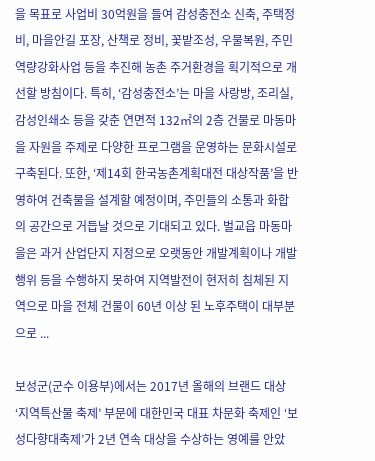을 목표로 사업비 30억원을 들여 감성충전소 신축, 주택정비, 마을안길 포장, 산책로 정비, 꽃밭조성, 우물복원, 주민역량강화사업 등을 추진해 농촌 주거환경을 획기적으로 개선할 방침이다. 특히, ‘감성충전소’는 마을 사랑방, 조리실, 감성인쇄소 등을 갖춘 연면적 132㎡의 2층 건물로 마동마을 자원을 주제로 다양한 프로그램을 운영하는 문화시설로 구축된다. 또한, ‘제14회 한국농촌계획대전 대상작품’을 반영하여 건축물을 설계할 예정이며, 주민들의 소통과 화합의 공간으로 거듭날 것으로 기대되고 있다. 벌교읍 마동마을은 과거 산업단지 지정으로 오랫동안 개발계획이나 개발행위 등을 수행하지 못하여 지역발전이 현저히 침체된 지역으로 마을 전체 건물이 60년 이상 된 노후주택이 대부분으로 ...

보성군(군수 이용부)에서는 2017년 올해의 브랜드 대상 ‘지역특산물 축제’ 부문에 대한민국 대표 차문화 축제인 ‘보성다향대축제’가 2년 연속 대상을 수상하는 영예를 안았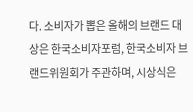다. 소비자가 뽑은 올해의 브랜드 대상은 한국소비자포럼, 한국소비자 브랜드위원회가 주관하며, 시상식은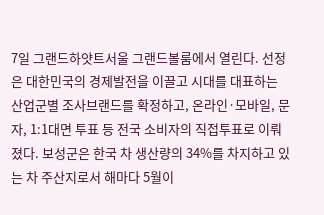7일 그랜드하얏트서울 그랜드볼룸에서 열린다. 선정은 대한민국의 경제발전을 이끌고 시대를 대표하는 산업군별 조사브랜드를 확정하고, 온라인·모바일, 문자, 1:1대면 투표 등 전국 소비자의 직접투표로 이뤄졌다. 보성군은 한국 차 생산량의 34%를 차지하고 있는 차 주산지로서 해마다 5월이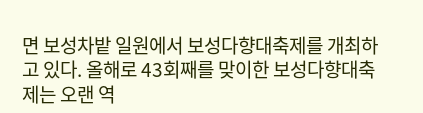면 보성차밭 일원에서 보성다향대축제를 개최하고 있다. 올해로 43회째를 맞이한 보성다향대축제는 오랜 역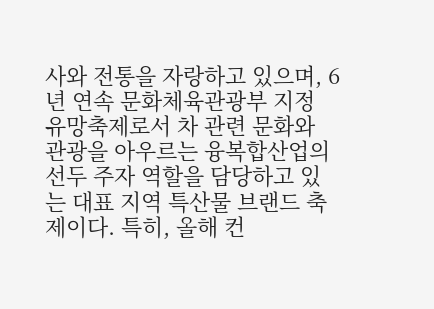사와 전통을 자랑하고 있으며, 6년 연속 문화체육관광부 지정 유망축제로서 차 관련 문화와 관광을 아우르는 융복합산업의 선두 주자 역할을 담당하고 있는 대표 지역 특산물 브랜드 축제이다. 특히, 올해 컨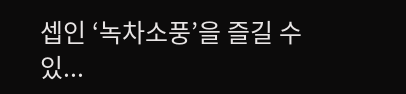셉인 ‘녹차소풍’을 즐길 수 있...